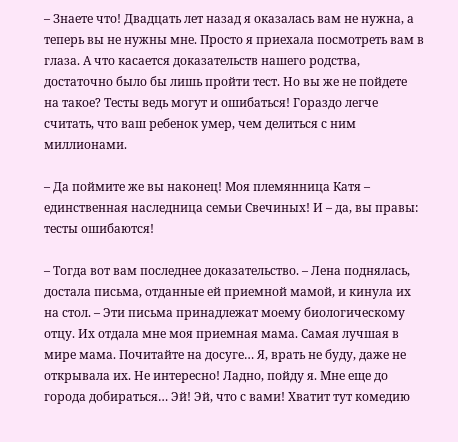– Знаете что! Двадцать лет назад я оказалась вам не нужна, а теперь вы не нужны мне. Просто я приехала посмотреть вам в глаза. А что касается доказательств нашего родства, достаточно было бы лишь пройти тест. Но вы же не пойдете на такое? Тесты ведь могут и ошибаться! Гораздо легче считать, что ваш ребенок умер, чем делиться с ним миллионами.

– Да поймите же вы наконец! Моя племянница Катя – единственная наследница семьи Свечиных! И – да, вы правы: тесты ошибаются!

– Тогда вот вам последнее доказательство. – Лена поднялась, достала письма, отданные ей приемной мамой, и кинула их на стол. – Эти письма принадлежат моему биологическому отцу. Их отдала мне моя приемная мама. Самая лучшая в мире мама. Почитайте на досуге… Я, врать не буду, даже не открывала их. Не интересно! Ладно, пойду я. Мне еще до города добираться… Эй! Эй, что с вами! Хватит тут комедию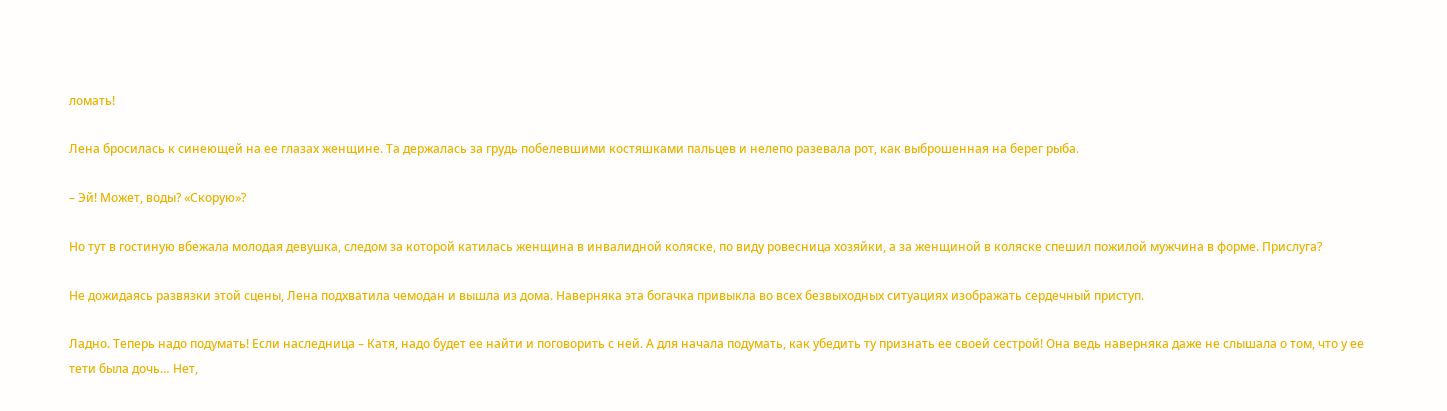ломать!

Лена бросилась к синеющей на ее глазах женщине. Та держалась за грудь побелевшими костяшками пальцев и нелепо разевала рот, как выброшенная на берег рыба.

– Эй! Может, воды? «Скорую»?

Но тут в гостиную вбежала молодая девушка, следом за которой катилась женщина в инвалидной коляске, по виду ровесница хозяйки, а за женщиной в коляске спешил пожилой мужчина в форме. Прислуга?

Не дожидаясь развязки этой сцены, Лена подхватила чемодан и вышла из дома. Наверняка эта богачка привыкла во всех безвыходных ситуациях изображать сердечный приступ.

Ладно. Теперь надо подумать! Если наследница – Катя, надо будет ее найти и поговорить с ней. А для начала подумать, как убедить ту признать ее своей сестрой! Она ведь наверняка даже не слышала о том, что у ее тети была дочь… Нет,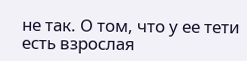не так. О том, что у ее тети есть взрослая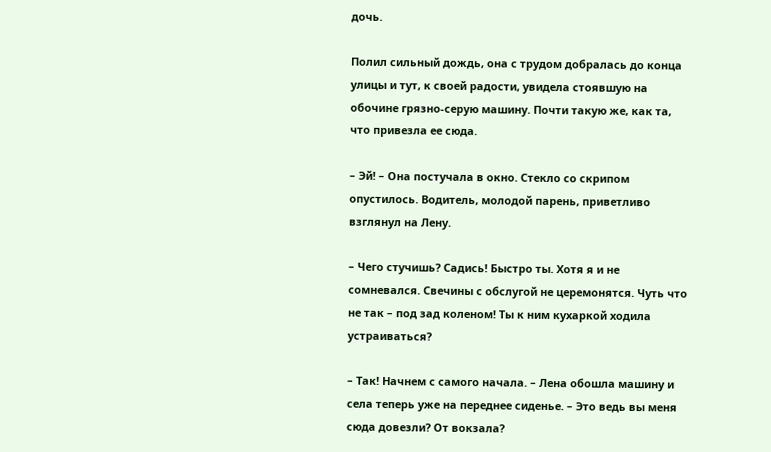дочь.

Полил сильный дождь, она с трудом добралась до конца улицы и тут, к своей радости, увидела стоявшую на обочине грязно-серую машину. Почти такую же, как та, что привезла ее сюда.

– Эй! – Она постучала в окно. Стекло со скрипом опустилось. Водитель, молодой парень, приветливо взглянул на Лену.

– Чего стучишь? Садись! Быстро ты. Хотя я и не сомневался. Свечины с обслугой не церемонятся. Чуть что не так – под зад коленом! Ты к ним кухаркой ходила устраиваться?

– Так! Начнем с самого начала. – Лена обошла машину и села теперь уже на переднее сиденье. – Это ведь вы меня сюда довезли? От вокзала?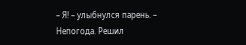– Я! – улыбнулся парень. – Непогода. Решил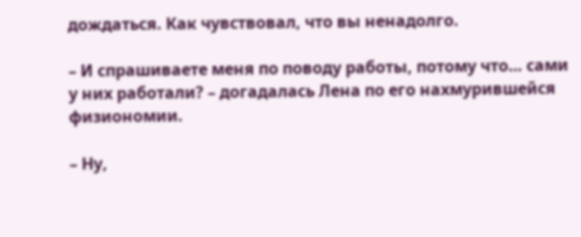дождаться. Как чувствовал, что вы ненадолго.

– И спрашиваете меня по поводу работы, потому что… сами у них работали? – догадалась Лена по его нахмурившейся физиономии.

– Ну,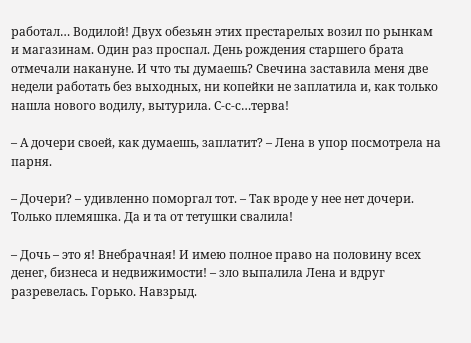работал… Водилой! Двух обезьян этих престарелых возил по рынкам и магазинам. Один раз проспал. День рождения старшего брата отмечали накануне. И что ты думаешь? Свечина заставила меня две недели работать без выходных, ни копейки не заплатила и, как только нашла нового водилу, вытурила. С-с-с…терва!

– А дочери своей, как думаешь, заплатит? – Лена в упор посмотрела на парня.

– Дочери? – удивленно поморгал тот. – Так вроде у нее нет дочери. Только племяшка. Да и та от тетушки свалила!

– Дочь – это я! Внебрачная! И имею полное право на половину всех денег, бизнеса и недвижимости! – зло выпалила Лена и вдруг разревелась. Горько. Навзрыд.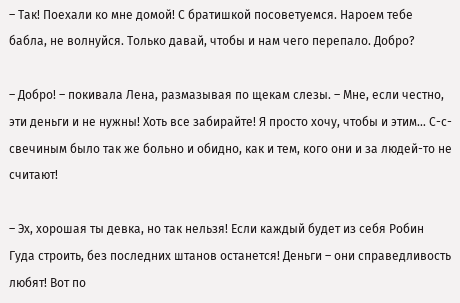– Так! Поехали ко мне домой! С братишкой посоветуемся. Нароем тебе бабла, не волнуйся. Только давай, чтобы и нам чего перепало. Добро?

– Добро! – покивала Лена, размазывая по щекам слезы. – Мне, если честно, эти деньги и не нужны! Хоть все забирайте! Я просто хочу, чтобы и этим… С-с-свечиным было так же больно и обидно, как и тем, кого они и за людей-то не считают!

– Эх, хорошая ты девка, но так нельзя! Если каждый будет из себя Робин Гуда строить, без последних штанов останется! Деньги – они справедливость любят! Вот по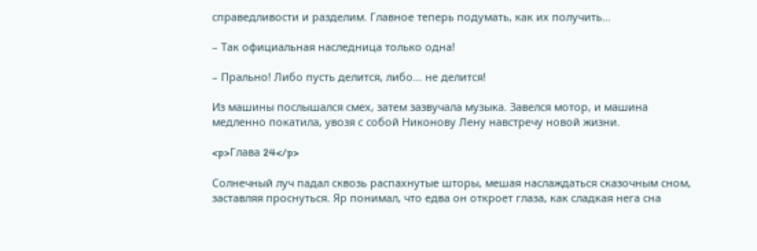справедливости и разделим. Главное теперь подумать, как их получить…

– Так официальная наследница только одна!

– Прально! Либо пусть делится, либо… не делится!

Из машины послышался смех, затем зазвучала музыка. Завелся мотор, и машина медленно покатила, увозя с собой Никонову Лену навстречу новой жизни.

<p>Глава 24</p>

Солнечный луч падал сквозь распахнутые шторы, мешая наслаждаться сказочным сном, заставляя проснуться. Яр понимал, что едва он откроет глаза, как сладкая нега сна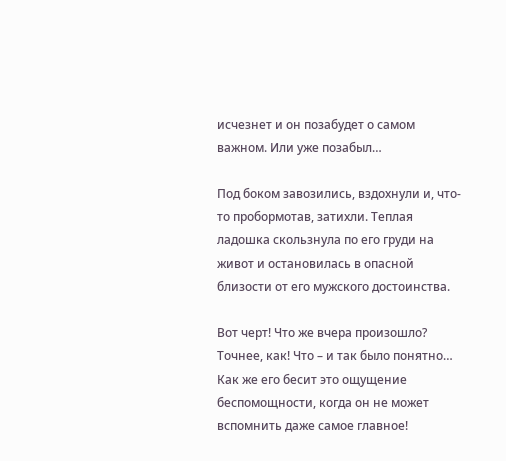исчезнет и он позабудет о самом важном. Или уже позабыл…

Под боком завозились, вздохнули и, что-то пробормотав, затихли. Теплая ладошка скользнула по его груди на живот и остановилась в опасной близости от его мужского достоинства.

Вот черт! Что же вчера произошло? Точнее, как! Что – и так было понятно… Как же его бесит это ощущение беспомощности, когда он не может вспомнить даже самое главное!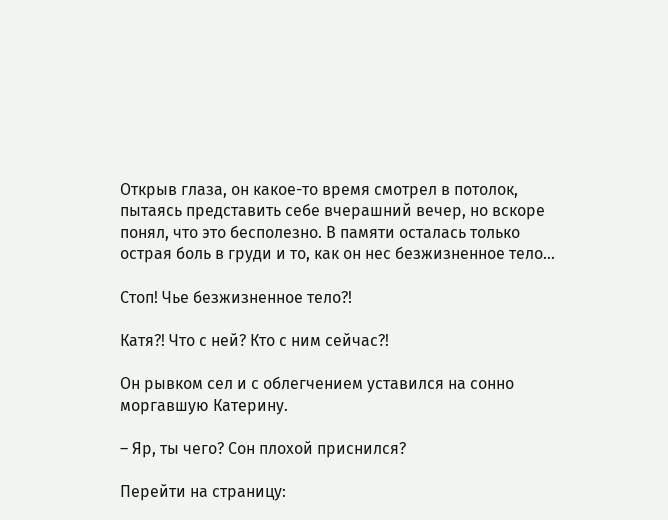Открыв глаза, он какое-то время смотрел в потолок, пытаясь представить себе вчерашний вечер, но вскоре понял, что это бесполезно. В памяти осталась только острая боль в груди и то, как он нес безжизненное тело…

Стоп! Чье безжизненное тело?!

Катя?! Что с ней? Кто с ним сейчас?!

Он рывком сел и с облегчением уставился на сонно моргавшую Катерину.

– Яр, ты чего? Сон плохой приснился?

Перейти на страницу: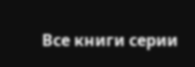Все книги серии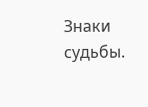Знаки судьбы.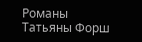Романы Татьяны Форш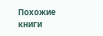Похожие книги